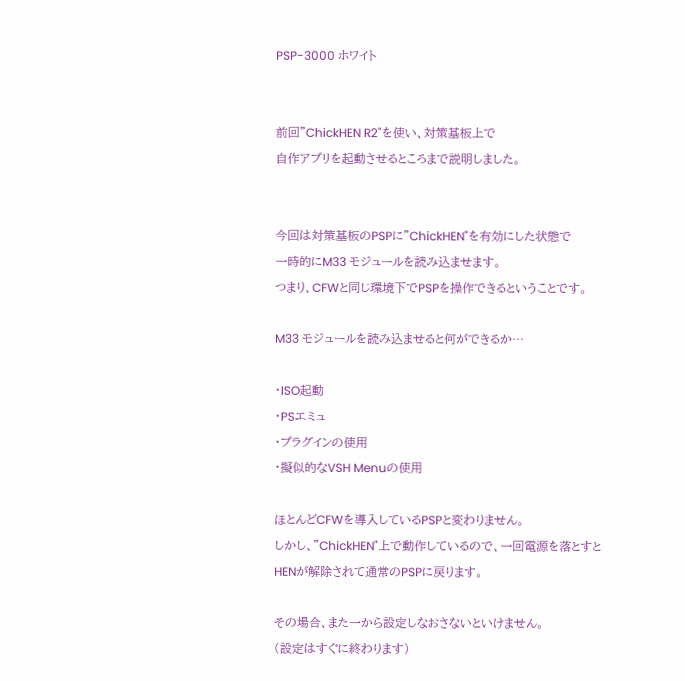PSP-3000 ホワイト


前回"ChickHEN R2"を使い、対策基板上で
自作アプリを起動させるところまで説明しました。


今回は対策基板のPSPに"ChickHEN"を有効にした状態で
一時的にM33 モジュールを読み込ませます。
つまり、CFWと同じ環境下でPSPを操作できるということです。

M33 モジュールを読み込ませると何ができるか…

・ISO起動
・PSエミュ
・プラグインの使用
・擬似的なVSH Menuの使用

ほとんどCFWを導入しているPSPと変わりません。
しかし、"ChickHEN"上で動作しているので、一回電源を落とすと
HENが解除されて通常のPSPに戻ります。

その場合、また一から設定しなおさないといけません。
(設定はすぐに終わります)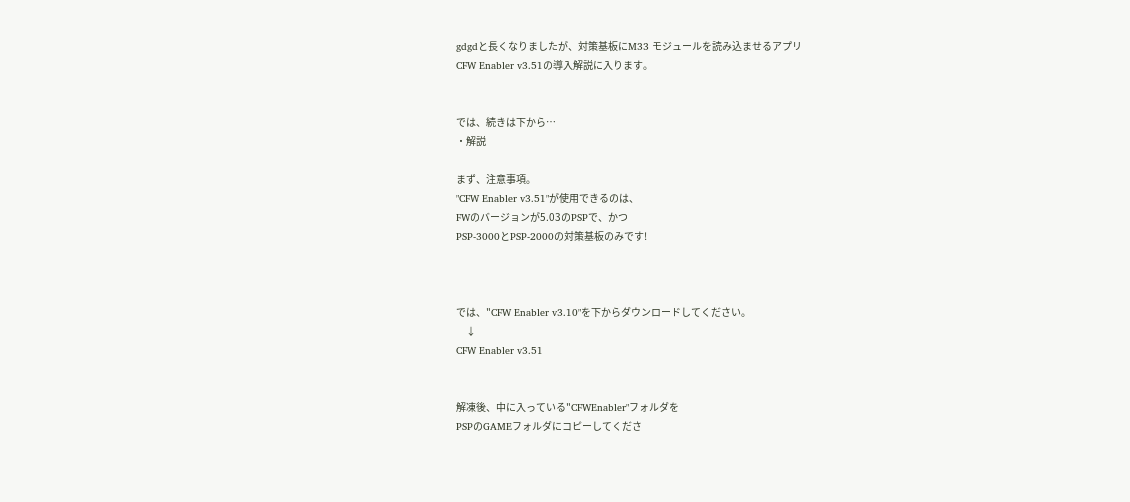gdgdと長くなりましたが、対策基板にM33 モジュールを読み込ませるアプリ
CFW Enabler v3.51の導入解説に入ります。


では、続きは下から…
・解説

まず、注意事項。
"CFW Enabler v3.51"が使用できるのは、
FWのバージョンが5.03のPSPで、かつ
PSP-3000とPSP-2000の対策基板のみです!



では、"CFW Enabler v3.10"を下からダウンロードしてください。
     ↓
CFW Enabler v3.51


解凍後、中に入っている"CFWEnabler"フォルダを
PSPのGAMEフォルダにコピーしてくださ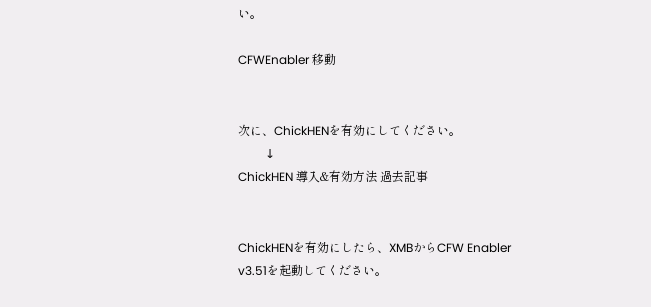い。

CFWEnabler 移動


次に、ChickHENを有効にしてください。
         ↓
ChickHEN 導入&有効方法 過去記事


ChickHENを有効にしたら、XMBからCFW Enabler v3.51を起動してください。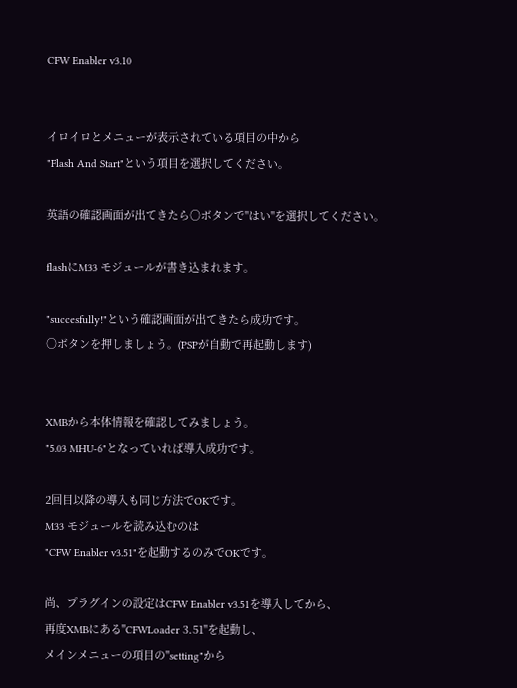CFW Enabler v3.10


イロイロとメニューが表示されている項目の中から
"Flash And Start"という項目を選択してください。

英語の確認画面が出てきたら○ボタンで"はい"を選択してください。

flashにM33 モジュールが書き込まれます。

"succesfully!"という確認画面が出てきたら成功です。
○ボタンを押しましょう。(PSPが自動で再起動します)


XMBから本体情報を確認してみましょう。
"5.03 MHU-6"となっていれば導入成功です。

2回目以降の導入も同じ方法でOKです。
M33 モジュールを読み込むのは
"CFW Enabler v3.51"を起動するのみでOKです。

尚、プラグインの設定はCFW Enabler v3.51を導入してから、
再度XMBにある"CFWLoader 3.51"を起動し、
メインメニューの項目の"setting"から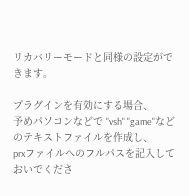リカバリーモードと同様の設定ができます。

プラグインを有効にする場合、
予めパソコンなどで "vsh" "game"などのテキストファイルを作成し、
prxファイルへのフルパスを記入しておいでくださ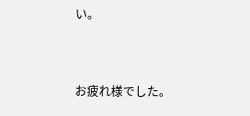い。


お疲れ様でした。